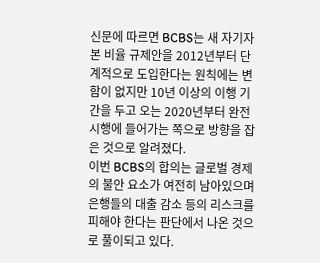신문에 따르면 BCBS는 새 자기자본 비율 규제안을 2012년부터 단계적으로 도입한다는 원칙에는 변함이 없지만 10년 이상의 이행 기간을 두고 오는 2020년부터 완전 시행에 들어가는 쪽으로 방향을 잡은 것으로 알려졌다.
이번 BCBS의 합의는 글로벌 경제의 불안 요소가 여전히 남아있으며 은행들의 대출 감소 등의 리스크를 피해야 한다는 판단에서 나온 것으로 풀이되고 있다.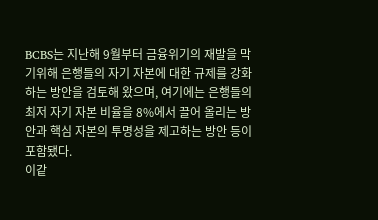BCBS는 지난해 9월부터 금융위기의 재발을 막기위해 은행들의 자기 자본에 대한 규제를 강화하는 방안을 검토해 왔으며, 여기에는 은행들의 최저 자기 자본 비율을 8%에서 끌어 올리는 방안과 핵심 자본의 투명성을 제고하는 방안 등이 포함됐다.
이같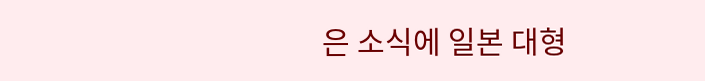은 소식에 일본 대형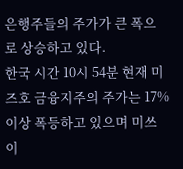은행주들의 주가가 큰 폭으로 상승하고 있다.
한국 시간 10시 54분 현재 미즈호 금융지주의 주가는 17% 이상 폭등하고 있으며 미쓰이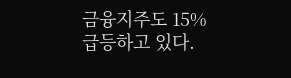금융지주도 15% 급등하고 있다.